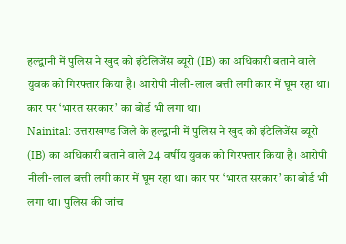हल्द्वानी में पुलिस ने खुद को इंटेलिजेंस ब्यूरो (IB) का अधिकारी बताने वाले युवक को गिरफ्तार किया है। आरोपी नीली-लाल बत्ती लगी कार में घूम रहा था। कार पर ‘भारत सरकार’ का बोर्ड भी लगा था।
Nainital: उत्तराखण्ड जिले के हल्द्वानी में पुलिस ने खुद को इंटेलिजेंस ब्यूरो (IB) का अधिकारी बताने वाले 24 वर्षीय युवक को गिरफ्तार किया है। आरोपी नीली-लाल बत्ती लगी कार में घूम रहा था। कार पर ‘भारत सरकार’ का बोर्ड भी लगा था। पुलिस की जांच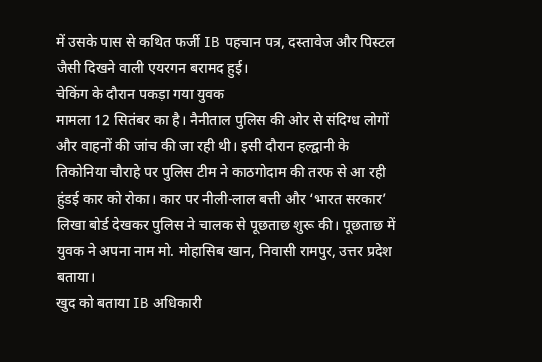में उसके पास से कथित फर्जी IB पहचान पत्र, दस्तावेज और पिस्टल जैसी दिखने वाली एयरगन बरामद हुई।
चेकिंग के दौरान पकड़ा गया युवक
मामला 12 सितंबर का है। नैनीताल पुलिस की ओर से संदिग्ध लोगों और वाहनों की जांच की जा रही थी। इसी दौरान हल्द्वानी के तिकोनिया चौराहे पर पुलिस टीम ने काठगोदाम की तरफ से आ रही हुंडई कार को रोका। कार पर नीली-लाल बत्ती और ‘भारत सरकार’ लिखा बोर्ड देखकर पुलिस ने चालक से पूछताछ शुरू की। पूछताछ में युवक ने अपना नाम मो. मोहासिब खान, निवासी रामपुर, उत्तर प्रदेश बताया।
खुद को बताया IB अधिकारी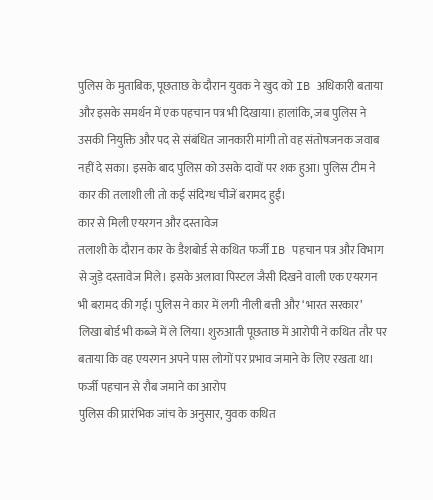पुलिस के मुताबिक, पूछताछ के दौरान युवक ने खुद को IB अधिकारी बताया और इसके समर्थन में एक पहचान पत्र भी दिखाया। हालांकि, जब पुलिस ने उसकी नियुक्ति और पद से संबंधित जानकारी मांगी तो वह संतोषजनक जवाब नहीं दे सका। इसके बाद पुलिस को उसके दावों पर शक हुआ। पुलिस टीम ने कार की तलाशी ली तो कई संदिग्ध चीजें बरामद हुईं।
कार से मिली एयरगन और दस्तावेज
तलाशी के दौरान कार के डैशबोर्ड से कथित फर्जी IB पहचान पत्र और विभाग से जुड़े दस्तावेज मिले। इसके अलावा पिस्टल जैसी दिखने वाली एक एयरगन भी बरामद की गई। पुलिस ने कार में लगी नीली बत्ती और ‘भारत सरकार’ लिखा बोर्ड भी कब्जे में ले लिया। शुरुआती पूछताछ में आरोपी ने कथित तौर पर बताया कि वह एयरगन अपने पास लोगों पर प्रभाव जमाने के लिए रखता था।
फर्जी पहचान से रौब जमाने का आरोप
पुलिस की प्रारंभिक जांच के अनुसार, युवक कथित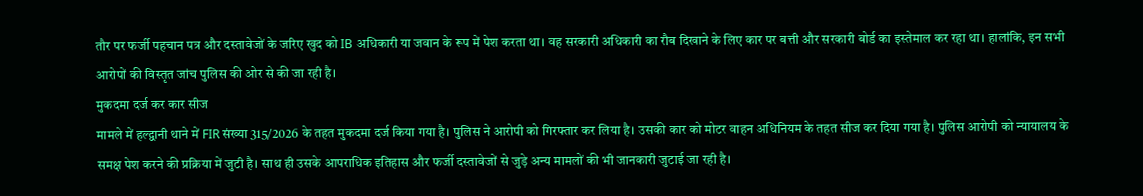तौर पर फर्जी पहचान पत्र और दस्तावेजों के जरिए खुद को IB अधिकारी या जवान के रूप में पेश करता था। वह सरकारी अधिकारी का रौब दिखाने के लिए कार पर बत्ती और सरकारी बोर्ड का इस्तेमाल कर रहा था। हालांकि, इन सभी आरोपों की विस्तृत जांच पुलिस की ओर से की जा रही है।
मुकदमा दर्ज कर कार सीज
मामले में हल्द्वानी थाने में FIR संख्या 315/2026 के तहत मुकदमा दर्ज किया गया है। पुलिस ने आरोपी को गिरफ्तार कर लिया है। उसकी कार को मोटर वाहन अधिनियम के तहत सीज कर दिया गया है। पुलिस आरोपी को न्यायालय के समक्ष पेश करने की प्रक्रिया में जुटी है। साथ ही उसके आपराधिक इतिहास और फर्जी दस्तावेजों से जुड़े अन्य मामलों की भी जानकारी जुटाई जा रही है।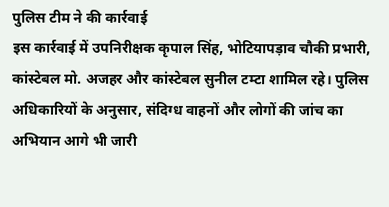पुलिस टीम ने की कार्रवाई
इस कार्रवाई में उपनिरीक्षक कृपाल सिंह, भोटियापड़ाव चौकी प्रभारी, कांस्टेबल मो. अजहर और कांस्टेबल सुनील टम्टा शामिल रहे। पुलिस अधिकारियों के अनुसार, संदिग्ध वाहनों और लोगों की जांच का अभियान आगे भी जारी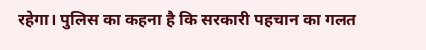रहेगा। पुलिस का कहना है कि सरकारी पहचान का गलत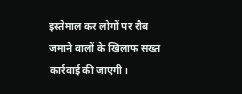इस्तेमाल कर लोगों पर रौब जमाने वालों के खिलाफ सख्त कार्रवाई की जाएगी।